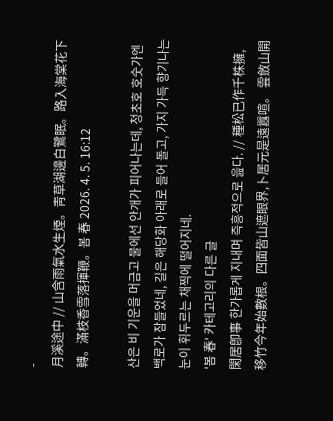-
月溪途中 // 山含雨氣水生煙。靑草湖邊白鷺眠。路入海棠花下轉。滿枝香雪落揮鞭。봄 春 2026. 4. 5. 16:12

산은 비 기운을 머금고 물에선 안개가 피어나는데, 청초호 호숫가엔 백로가 잠들었네, 길은 해당화 아래로 들어 돌고, 가지 가득 향기나는 눈이 휘두르는 채찍에 떨어지네.
'봄 春' 카테고리의 다른 글
閑居卽事 한가롭게 지내며 즉흥적으로 읊다. // 種松已作千株擁,移竹今年始數根。四面皆山遮眼界,卜居元是遠囂喧。 雲斂山開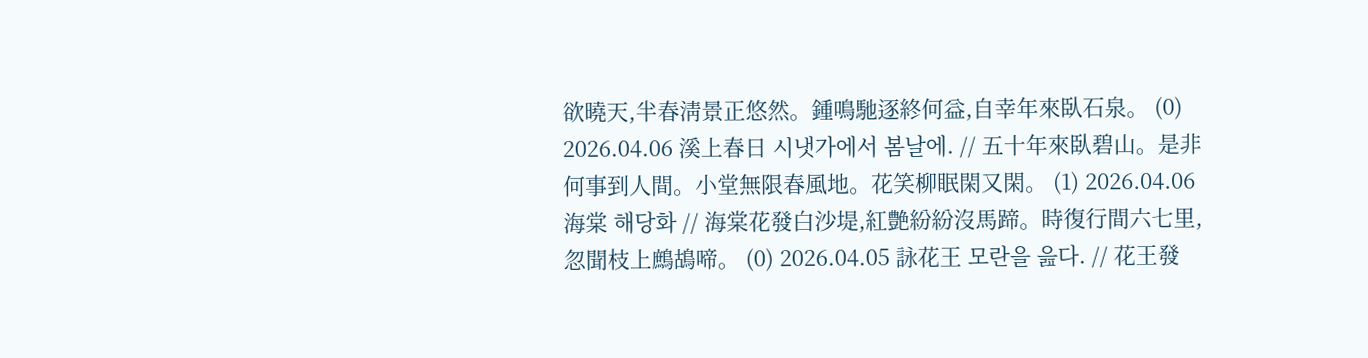欲曉天,半春淸景正悠然。鍾鳴馳逐終何益,自幸年來臥石泉。 (0) 2026.04.06 溪上春日 시냇가에서 봄날에. // 五十年來臥碧山。是非何事到人間。小堂無限春風地。花笑柳眠閑又閑。 (1) 2026.04.06 海棠 해당화 // 海棠花發白沙堤,紅艶紛紛沒馬蹄。時復行間六七里,忽聞枝上鷓鴣啼。 (0) 2026.04.05 詠花王 모란을 읊다. // 花王發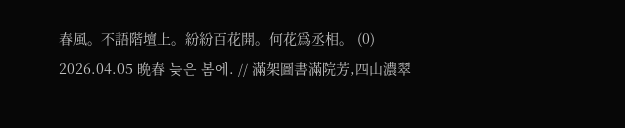春風。不語階壇上。紛紛百花開。何花爲丞相。 (0) 2026.04.05 晩春 늦은 봄에. // 滿架圖書滿院芳,四山濃翠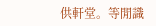供軒堂。等閒識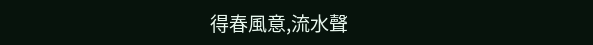得春風意,流水聲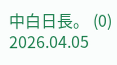中白日長。 (0) 2026.04.05